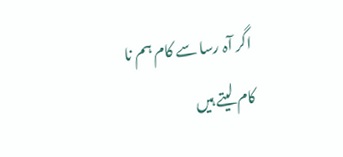اگر آہ رسا سے کام ہم نا کام لیتے ہیں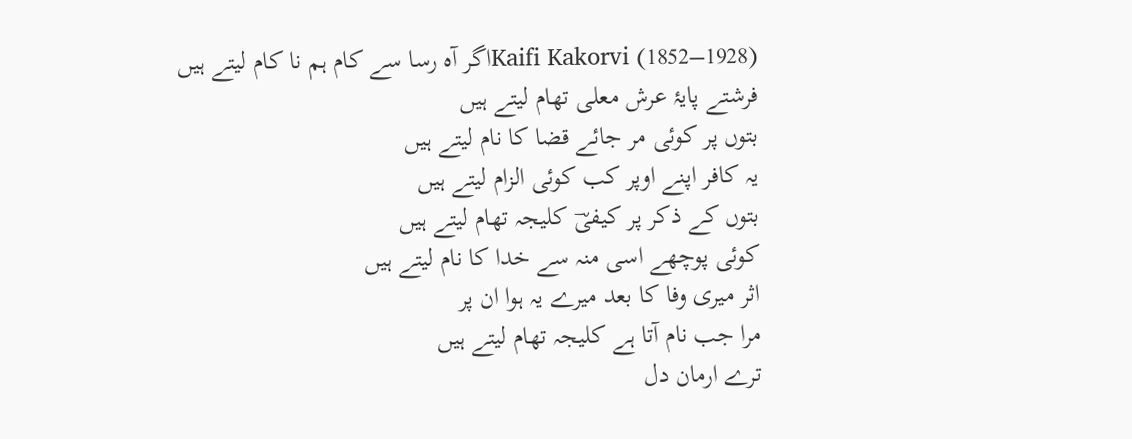Kaifi Kakorvi (1852–1928)اگر آہ رسا سے کام ہم نا کام لیتے ہیں
فرشتے پایۂ عرش معلی تھام لیتے ہیں
بتوں پر کوئی مر جائے قضا کا نام لیتے ہیں
یہ کافر اپنے اوپر کب کوئی الزام لیتے ہیں
بتوں کے ذکر پر کیفیؔ کلیجہ تھام لیتے ہیں
کوئی پوچھے اسی منہ سے خدا کا نام لیتے ہیں
اثر میری وفا کا بعد میرے یہ ہوا ان پر
مرا جب نام آتا ہے کلیجہ تھام لیتے ہیں
ترے ارمان دل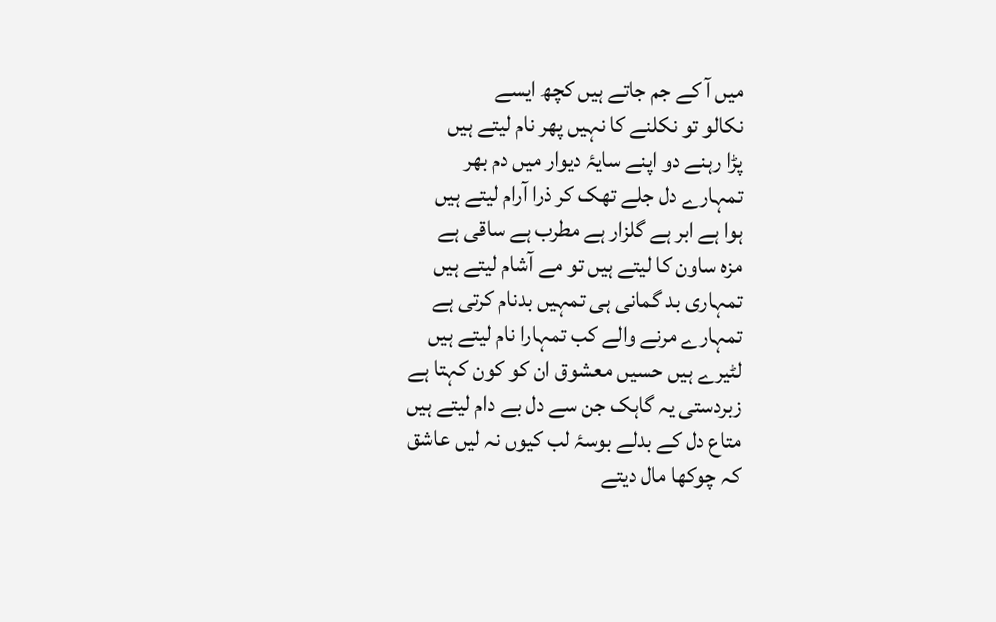میں آ کے جم جاتے ہیں کچھ ایسے
نکالو تو نکلنے کا نہیں پھر نام لیتے ہیں
پڑا رہنے دو اپنے سایۂ دیوار میں دم بھر
تمہارے دل جلے تھک کر ذرا آرام لیتے ہیں
ہوا ہے ابر ہے گلزار ہے مطرب ہے ساقی ہے
مزہ ساون کا لیتے ہیں تو مے آشام لیتے ہیں
تمہاری بد گمانی ہی تمہیں بدنام کرتی ہے
تمہارے مرنے والے کب تمہارا نام لیتے ہیں
لٹیرے ہیں حسیں معشوق ان کو کون کہتا ہے
زبردستی یہ گاہک جن سے دل بے دام لیتے ہیں
متاع دل کے بدلے بوسۂ لب کیوں نہ لیں عاشق
کہ چوکھا مال دیتے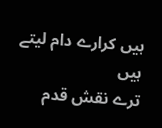ہیں کرارے دام لیتے ہیں
ترے نقش قدم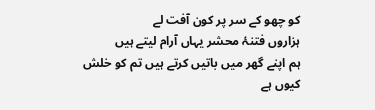کو چھو کے سر پر کون آفت لے
ہزاروں فتنۂ محشر یہاں آرام لیتے ہیں
ہم اپنے گھر میں باتیں کرتے ہیں تم کو خلش کیوں ہے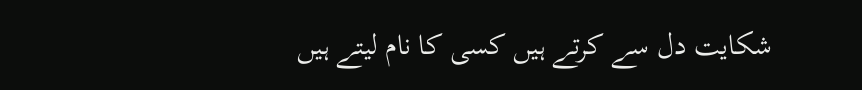شکایت دل سے کرتے ہیں کسی کا نام لیتے ہیں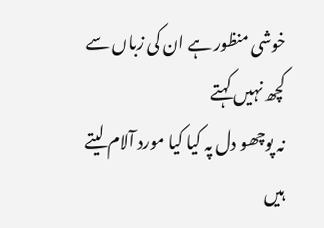خوشی منظور ہے ان کی زباں سے کچھ نہیں کہتے
نہ پوچھو دل پہ کیا کیا مورد آلام لیتے ہیں